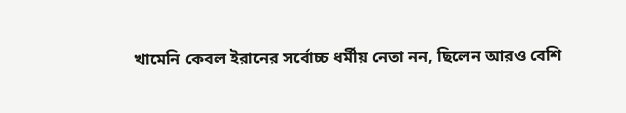খামেনি কেবল ইরানের সর্বোচ্চ ধর্মীয় নেতা নন, ছিলেন আরও বেশি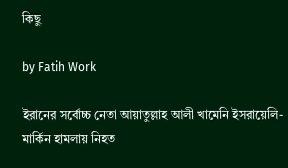কিছু

by Fatih Work

ইরানের সর্বোচ্চ নেতা আয়াতুল্লাহ আলী খামেনি ইসরায়েলি-মার্কিন হামলায় নিহত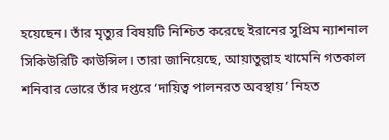হয়েছেন। তাঁর মৃত্যুর বিষয়টি নিশ্চিত করেছে ইরানের সুপ্রিম ন্যাশনাল সিকিউরিটি কাউন্সিল। তারা জানিয়েছে, আয়াতুল্লাহ খামেনি গতকাল শনিবার ভোরে তাঁর দপ্তরে ‘দায়িত্ব পালনরত অবস্থায়’ নিহত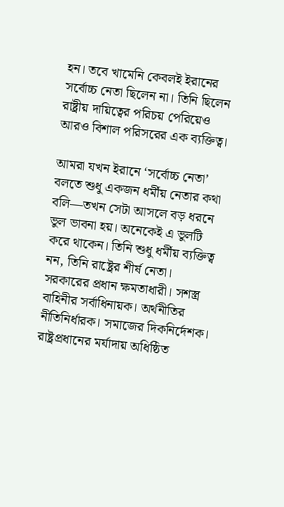হন। তবে খামেনি কেবলই ইরানের সর্বোচ্চ নেতা ছিলেন না। তিনি ছিলেন রাষ্ট্রীয় দায়িত্বের পরিচয় পেরিয়েও আরও বিশাল পরিসরের এক ব্যক্তিত্ব।

আমরা যখন ইরানে ‘সর্বোচ্চ নেতা’ বলতে শুধু একজন ধর্মীয় নেতার কথা বলি—তখন সেটা আসলে বড় ধরনে ভুল ভাবনা হয়। অনেকেই এ ভুলটি করে থাকেন। তিনি শুধু ধর্মীয় ব্যক্তিত্ব নন, তিনি রাষ্ট্রের শীর্ষ নেতা। সরকারের প্রধান ক্ষমতাধারী। সশস্ত্র বাহিনীর সর্বাধিনায়ক। অর্থনীতির নীতিনির্ধারক। সমাজের দিকনির্দেশক। রাষ্ট্রপ্রধানের মর্যাদায় অধিষ্ঠিত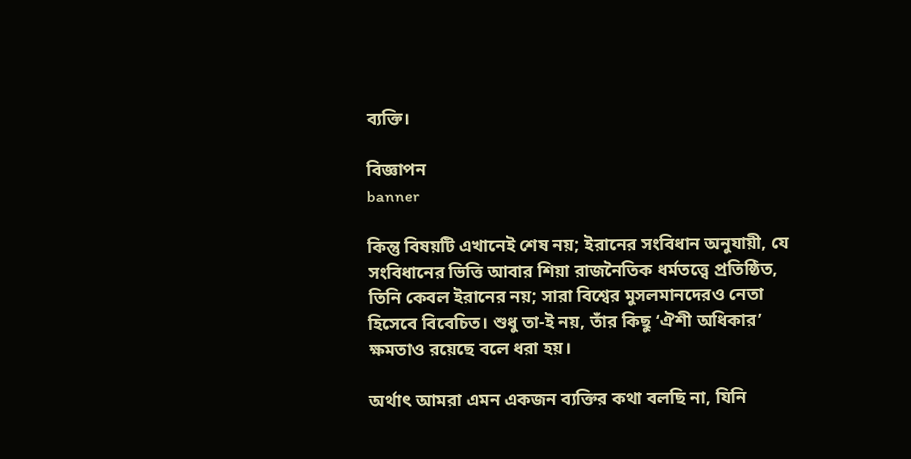ব্যক্তি।

বিজ্ঞাপন
banner

কিন্তু বিষয়টি এখানেই শেষ নয়; ইরানের সংবিধান অনুযায়ী, যে সংবিধানের ভিত্তি আবার শিয়া রাজনৈতিক ধর্মতত্ত্বে প্রতিষ্ঠিত, তিনি কেবল ইরানের নয়; সারা বিশ্বের মুসলমানদেরও নেতা হিসেবে বিবেচিত। শুধু তা-ই নয়, তাঁর কিছু ‘ঐশী অধিকার’ ক্ষমতাও রয়েছে বলে ধরা হয়।

অর্থাৎ আমরা এমন একজন ব্যক্তির কথা বলছি না, যিনি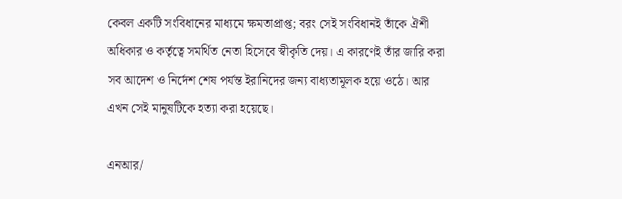কেবল একটি সংবিধানের মাধ্যমে ক্ষমতাপ্রাপ্ত; বরং সেই সংবিধানই তাঁকে ঐশী অধিকার ও কর্তৃত্বে সমর্থিত নেতা হিসেবে স্বীকৃতি দেয়। এ কারণেই তাঁর জারি করা সব আদেশ ও নির্দেশ শেষ পর্যন্ত ইরানিদের জন্য বাধ্যতামূলক হয়ে ওঠে। আর এখন সেই মানুষটিকে হত্যা করা হয়েছে।

এনআর/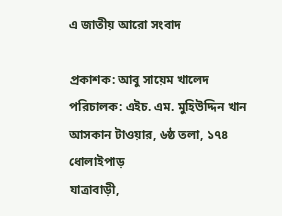এ জাতীয় আরো সংবাদ

প্রকাশক: আবু সায়েম খালেদ
পরিচালক: এইচ. এম. মুহিউদ্দিন খান
আসকান টাওয়ার, ৬ষ্ঠ তলা, ১৭৪ ধোলাইপাড়
যাত্রাবাড়ী,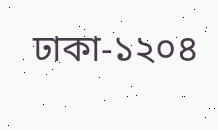ঢাকা-১২০৪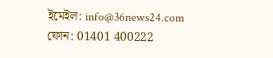ইমেইল: info@36news24.com
ফোন: 01401 400222